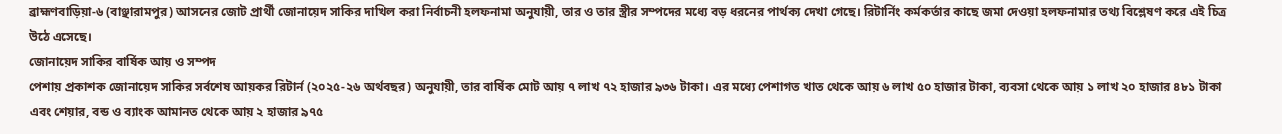ব্রাহ্মণবাড়িয়া-৬ (বাঞ্ছারামপুর) আসনের জোট প্রার্থী জোনায়েদ সাকির দাখিল করা নির্বাচনী হলফনামা অনুযায়ী, তার ও তার স্ত্রীর সম্পদের মধ্যে বড় ধরনের পার্থক্য দেখা গেছে। রিটার্নিং কর্মকর্তার কাছে জমা দেওয়া হলফনামার তথ্য বিশ্লেষণ করে এই চিত্র উঠে এসেছে।
জোনায়েদ সাকির বার্ষিক আয় ও সম্পদ
পেশায় প্রকাশক জোনায়েদ সাকির সর্বশেষ আয়কর রিটার্ন (২০২৫-২৬ অর্থবছর) অনুযায়ী, তার বার্ষিক মোট আয় ৭ লাখ ৭২ হাজার ৯৩৬ টাকা। এর মধ্যে পেশাগত খাত থেকে আয় ৬ লাখ ৫০ হাজার টাকা, ব্যবসা থেকে আয় ১ লাখ ২০ হাজার ৪৮১ টাকা এবং শেয়ার, বন্ড ও ব্যাংক আমানত থেকে আয় ২ হাজার ৯৭৫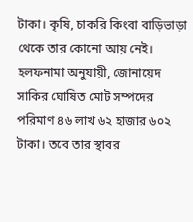টাকা। কৃষি, চাকরি কিংবা বাড়িভাড়া থেকে তার কোনো আয় নেই।
হলফনামা অনুযায়ী, জোনায়েদ সাকির ঘোষিত মোট সম্পদের পরিমাণ ৪৬ লাখ ৬২ হাজার ৬০২ টাকা। তবে তার স্থাবর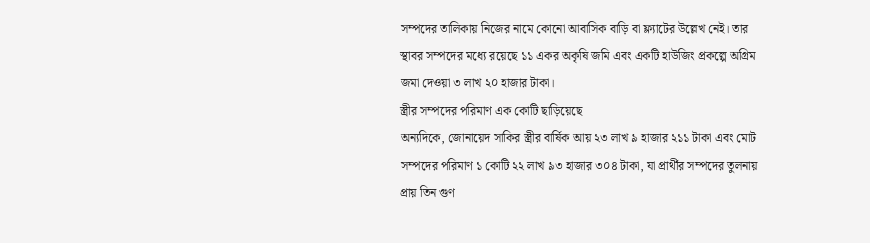সম্পদের তালিকায় নিজের নামে কোনো আবাসিক বাড়ি বা ফ্ল্যাটের উল্লেখ নেই। তার স্থাবর সম্পদের মধ্যে রয়েছে ১১ একর অকৃষি জমি এবং একটি হাউজিং প্রকল্পে অগ্রিম জমা দেওয়া ৩ লাখ ২০ হাজার টাকা।
স্ত্রীর সম্পদের পরিমাণ এক কোটি ছাড়িয়েছে
অন্যদিকে, জোনায়েদ সাকির স্ত্রীর বার্ষিক আয় ২৩ লাখ ৯ হাজার ২১১ টাকা এবং মোট সম্পদের পরিমাণ ১ কোটি ২২ লাখ ৯৩ হাজার ৩০৪ টাকা, যা প্রার্থীর সম্পদের তুলনায় প্রায় তিন গুণ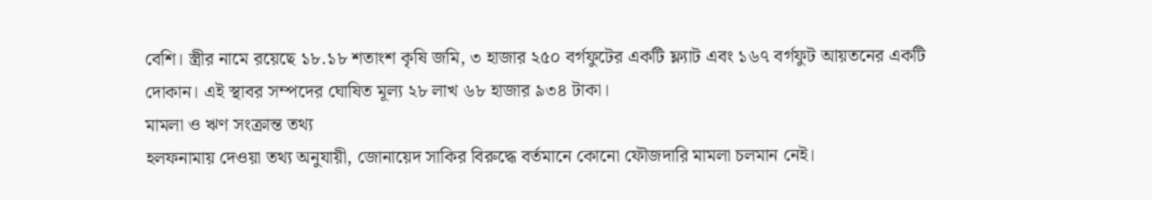বেশি। স্ত্রীর নামে রয়েছে ১৮.১৮ শতাংশ কৃষি জমি, ৩ হাজার ২৫০ বর্গফুটের একটি ফ্ল্যাট এবং ১৬৭ বর্গফুট আয়তনের একটি দোকান। এই স্থাবর সম্পদের ঘোষিত মূল্য ২৮ লাখ ৬৮ হাজার ৯৩৪ টাকা।
মামলা ও ঋণ সংক্রান্ত তথ্য
হলফনামায় দেওয়া তথ্য অনুযায়ী, জোনায়েদ সাকির বিরুদ্ধে বর্তমানে কোনো ফৌজদারি মামলা চলমান নেই।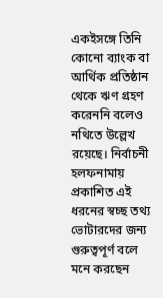একইসঙ্গে তিনি কোনো ব্যাংক বা আর্থিক প্রতিষ্ঠান থেকে ঋণ গ্রহণ করেননি বলেও নথিতে উল্লেখ রয়েছে। নির্বাচনী হলফনামায় প্রকাশিত এই ধরনের স্বচ্ছ তথ্য ভোটারদের জন্য গুরুত্বপূর্ণ বলে মনে করছেন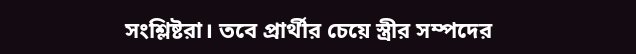সংশ্লিষ্টরা। তবে প্রার্থীর চেয়ে স্ত্রীর সম্পদের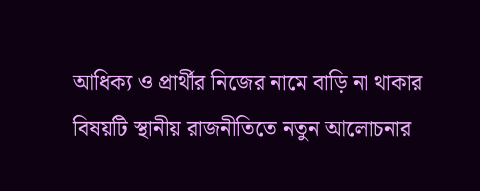আধিক্য ও প্রার্থীর নিজের নামে বাড়ি না থাকার বিষয়টি স্থানীয় রাজনীতিতে নতুন আলোচনার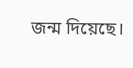জন্ম দিয়েছে।